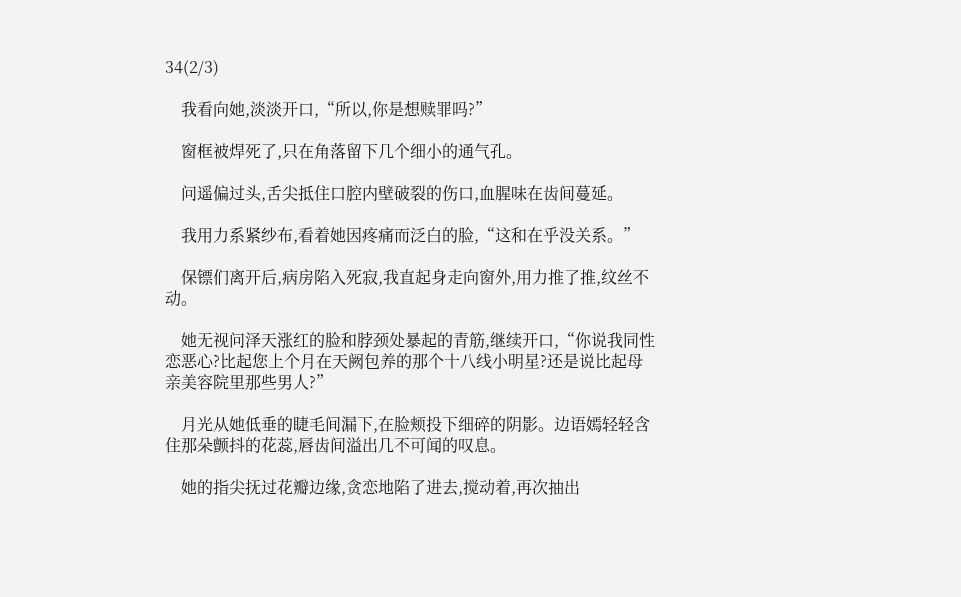34(2/3)

    我看向她,淡淡开口,“所以,你是想赎罪吗?”

    窗框被焊死了,只在角落留下几个细小的通气孔。

    问遥偏过头,舌尖抵住口腔内壁破裂的伤口,血腥味在齿间蔓延。

    我用力系紧纱布,看着她因疼痛而泛白的脸,“这和在乎没关系。”

    保镖们离开后,病房陷入死寂,我直起身走向窗外,用力推了推,纹丝不动。

    她无视问泽天涨红的脸和脖颈处暴起的青筋,继续开口,“你说我同性恋恶心?比起您上个月在天阙包养的那个十八线小明星?还是说比起母亲美容院里那些男人?”

    月光从她低垂的睫毛间漏下,在脸颊投下细碎的阴影。边语嫣轻轻含住那朵颤抖的花蕊,唇齿间溢出几不可闻的叹息。

    她的指尖抚过花瓣边缘,贪恋地陷了进去,搅动着,再次抽出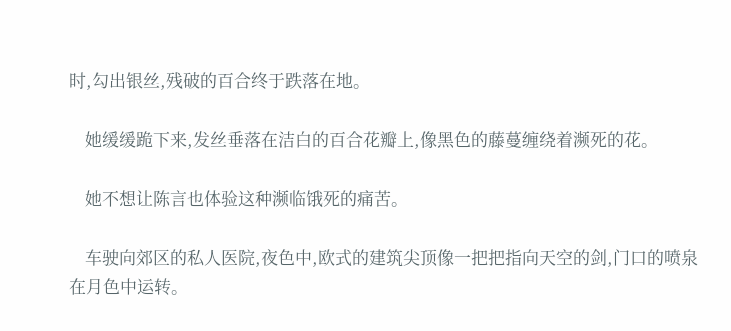时,勾出银丝,残破的百合终于跌落在地。

    她缓缓跪下来,发丝垂落在洁白的百合花瓣上,像黑色的藤蔓缠绕着濒死的花。

    她不想让陈言也体验这种濒临饿死的痛苦。

    车驶向郊区的私人医院,夜色中,欧式的建筑尖顶像一把把指向天空的剑,门口的喷泉在月色中运转。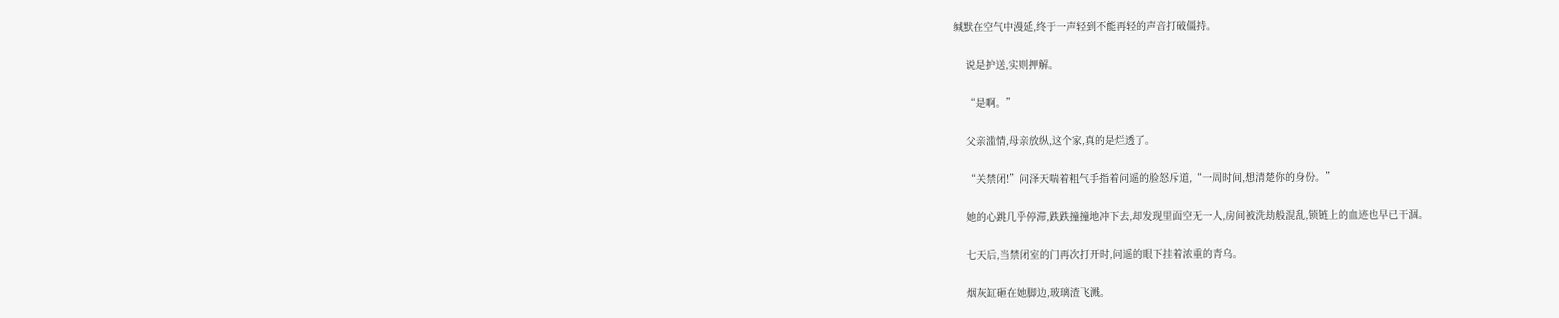缄默在空气中漫延,终于一声轻到不能再轻的声音打破僵持。

    说是护送,实则押解。

    “是啊。”

    父亲滥情,母亲放纵,这个家,真的是烂透了。

    “关禁闭!”问泽天喘着粗气手指着问遥的脸怒斥道,“一周时间,想清楚你的身份。”

    她的心跳几乎停滞,跌跌撞撞地冲下去,却发现里面空无一人,房间被洗劫般混乱,锁链上的血迹也早已干涸。

    七天后,当禁闭室的门再次打开时,问遥的眼下挂着浓重的青乌。

    烟灰缸砸在她脚边,玻璃渣飞溅。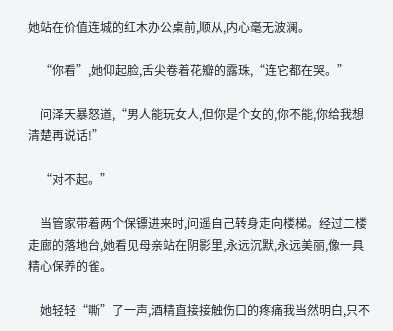她站在价值连城的红木办公桌前,顺从,内心毫无波澜。

    “你看”,她仰起脸,舌尖卷着花瓣的露珠,“连它都在哭。”

    问泽天暴怒道,“男人能玩女人,但你是个女的,你不能,你给我想清楚再说话!”

    “对不起。”

    当管家带着两个保镖进来时,问遥自己转身走向楼梯。经过二楼走廊的落地台,她看见母亲站在阴影里,永远沉默,永远美丽,像一具精心保养的雀。

    她轻轻“嘶”了一声,酒精直接接触伤口的疼痛我当然明白,只不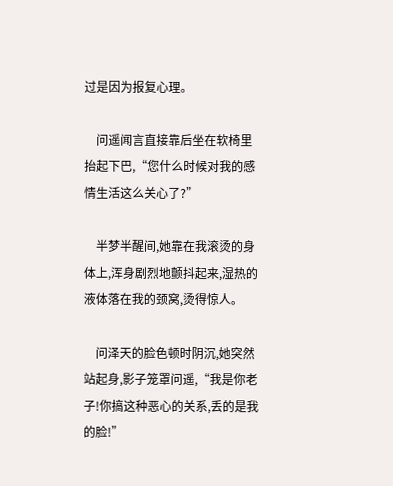过是因为报复心理。

    问遥闻言直接靠后坐在软椅里抬起下巴,“您什么时候对我的感情生活这么关心了?”

    半梦半醒间,她靠在我滚烫的身体上,浑身剧烈地颤抖起来,湿热的液体落在我的颈窝,烫得惊人。

    问泽天的脸色顿时阴沉,她突然站起身,影子笼罩问遥,“我是你老子!你搞这种恶心的关系,丢的是我的脸!”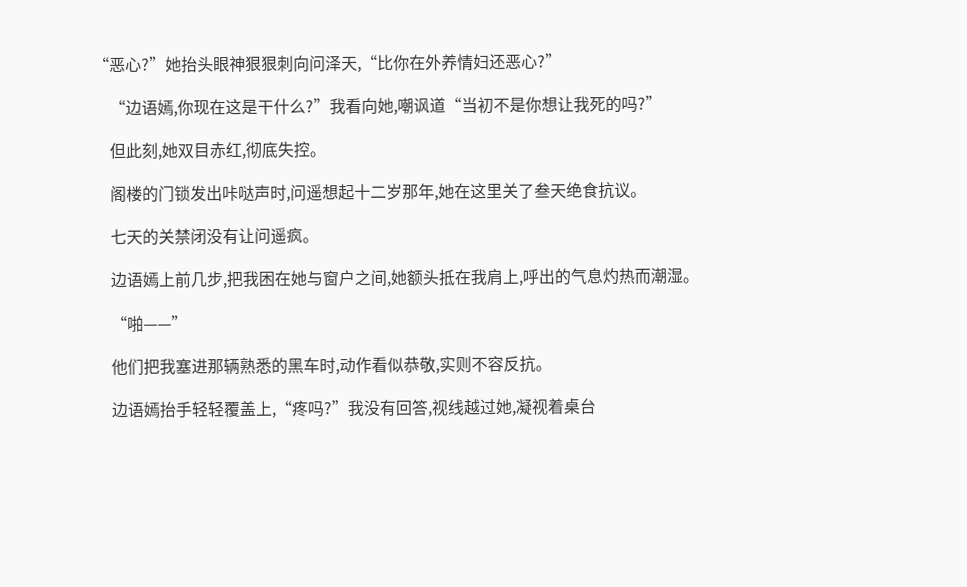“恶心?”她抬头眼神狠狠刺向问泽天,“比你在外养情妇还恶心?”

    “边语嫣,你现在这是干什么?”我看向她,嘲讽道“当初不是你想让我死的吗?”

    但此刻,她双目赤红,彻底失控。

    阁楼的门锁发出咔哒声时,问遥想起十二岁那年,她在这里关了叁天绝食抗议。

    七天的关禁闭没有让问遥疯。

    边语嫣上前几步,把我困在她与窗户之间,她额头抵在我肩上,呼出的气息灼热而潮湿。

    “啪——”

    他们把我塞进那辆熟悉的黑车时,动作看似恭敬,实则不容反抗。

    边语嫣抬手轻轻覆盖上,“疼吗?”我没有回答,视线越过她,凝视着桌台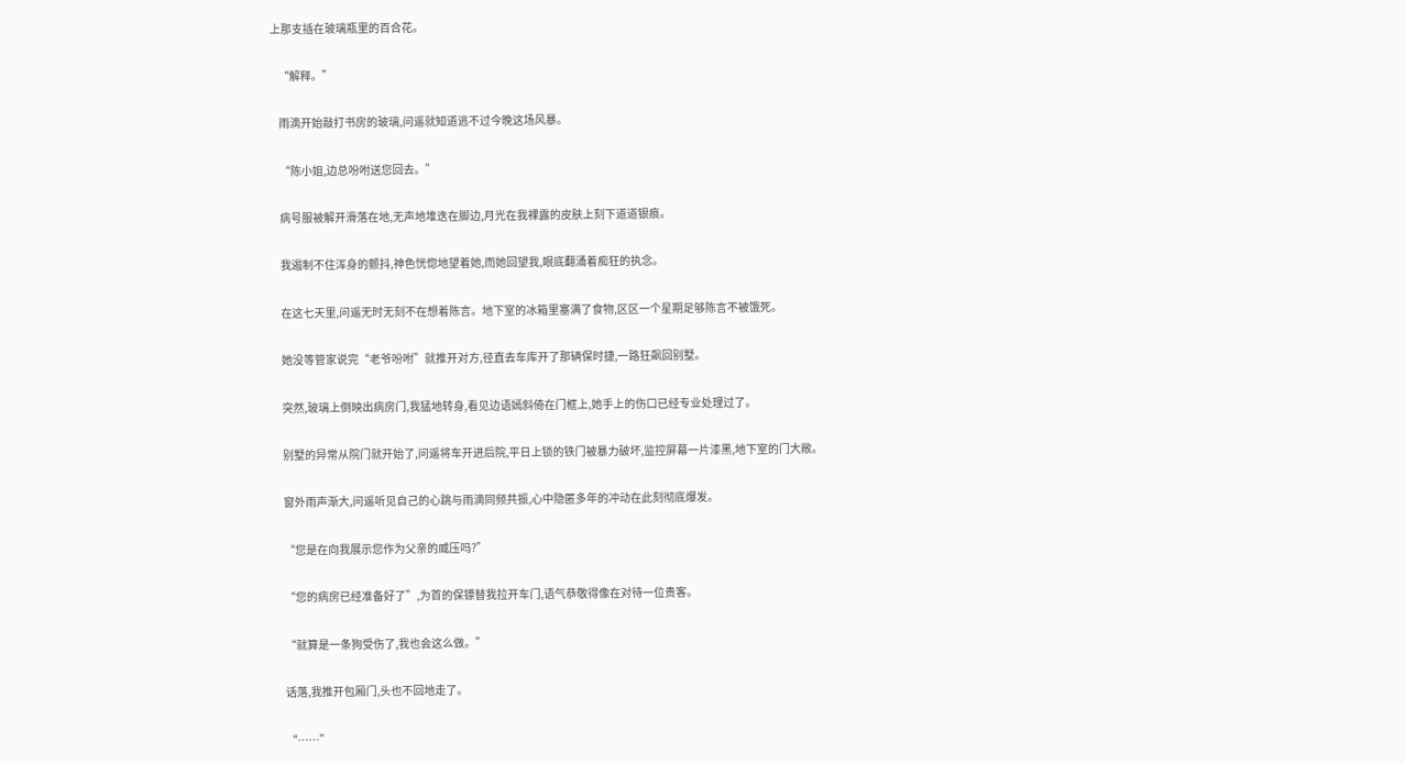上那支插在玻璃瓶里的百合花。

    “解释。”

    雨滴开始敲打书房的玻璃,问遥就知道逃不过今晚这场风暴。

    “陈小姐,边总吩咐送您回去。”

    病号服被解开滑落在地,无声地堆迭在脚边,月光在我裸露的皮肤上刻下道道银痕。

    我遏制不住浑身的颤抖,神色恍惚地望着她,而她回望我,眼底翻涌着痴狂的执念。

    在这七天里,问遥无时无刻不在想着陈言。地下室的冰箱里塞满了食物,区区一个星期足够陈言不被饿死。

    她没等管家说完“老爷吩咐”就推开对方,径直去车库开了那辆保时捷,一路狂飙回别墅。

    突然,玻璃上倒映出病房门,我猛地转身,看见边语嫣斜倚在门框上,她手上的伤口已经专业处理过了。

    别墅的异常从院门就开始了,问遥将车开进后院,平日上锁的铁门被暴力破坏,监控屏幕一片漆黑,地下室的门大敞。

    窗外雨声渐大,问遥听见自己的心跳与雨滴同频共振,心中隐匿多年的冲动在此刻彻底爆发。

    “您是在向我展示您作为父亲的威压吗?”

    “您的病房已经准备好了”,为首的保镖替我拉开车门,语气恭敬得像在对待一位贵客。

    “就算是一条狗受伤了,我也会这么做。”

    话落,我推开包厢门,头也不回地走了。

    “……”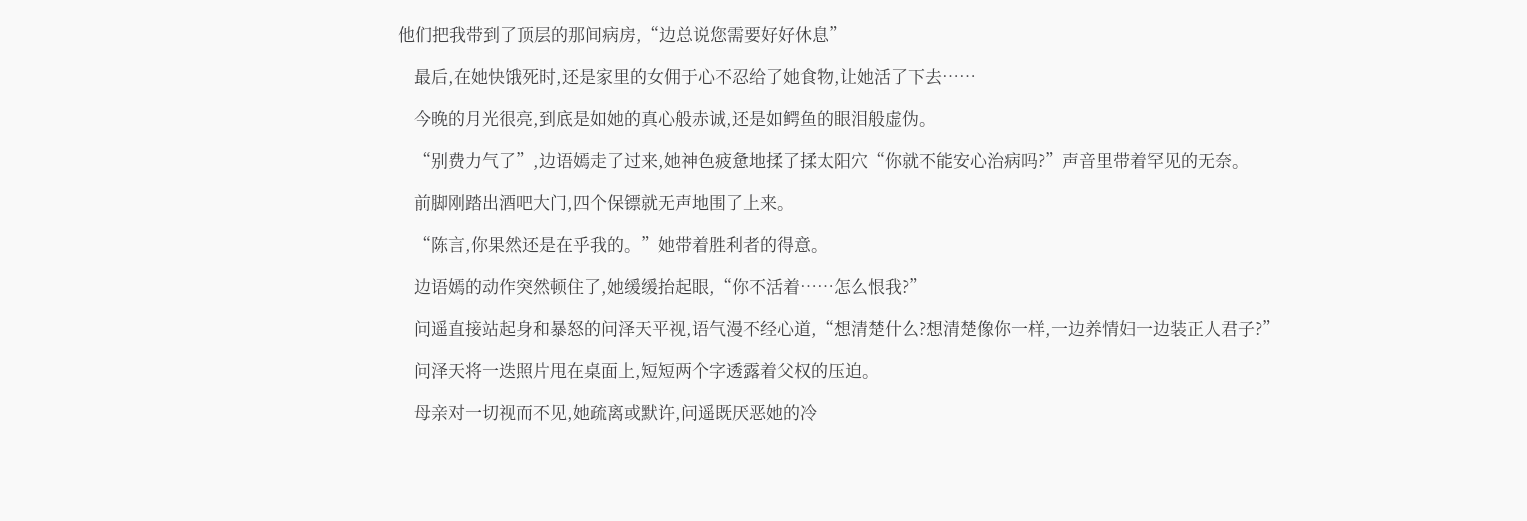他们把我带到了顶层的那间病房,“边总说您需要好好休息”

    最后,在她快饿死时,还是家里的女佣于心不忍给了她食物,让她活了下去……

    今晚的月光很亮,到底是如她的真心般赤诚,还是如鳄鱼的眼泪般虚伪。

    “别费力气了”,边语嫣走了过来,她神色疲惫地揉了揉太阳穴“你就不能安心治病吗?”声音里带着罕见的无奈。

    前脚刚踏出酒吧大门,四个保镖就无声地围了上来。

    “陈言,你果然还是在乎我的。”她带着胜利者的得意。

    边语嫣的动作突然顿住了,她缓缓抬起眼,“你不活着……怎么恨我?”

    问遥直接站起身和暴怒的问泽天平视,语气漫不经心道,“想清楚什么?想清楚像你一样,一边养情妇一边装正人君子?”

    问泽天将一迭照片甩在桌面上,短短两个字透露着父权的压迫。

    母亲对一切视而不见,她疏离或默许,问遥既厌恶她的冷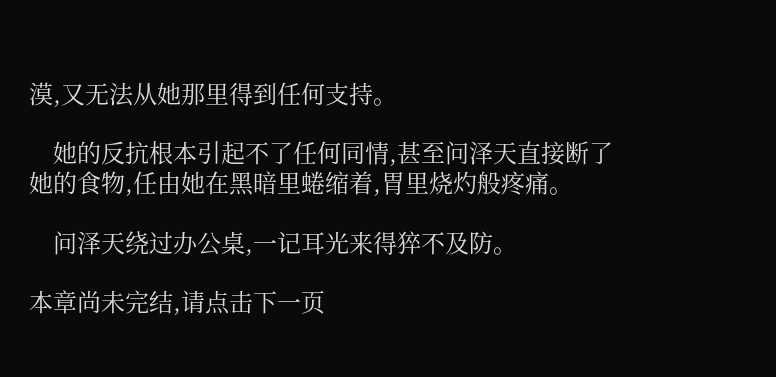漠,又无法从她那里得到任何支持。

    她的反抗根本引起不了任何同情,甚至问泽天直接断了她的食物,任由她在黑暗里蜷缩着,胃里烧灼般疼痛。

    问泽天绕过办公桌,一记耳光来得猝不及防。

本章尚未完结,请点击下一页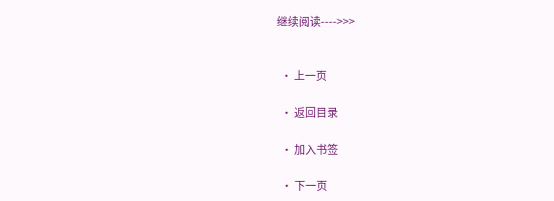继续阅读---->>>


  • 上一页

  • 返回目录

  • 加入书签

  • 下一页